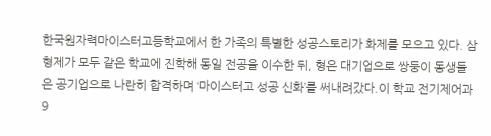한국원자력마이스터고등학교에서 한 가족의 특별한 성공스토리가 화제를 모으고 있다. 삼형제가 모두 같은 학교에 진학해 동일 전공을 이수한 뒤, 형은 대기업으로 쌍둥이 동생들은 공기업으로 나란히 합격하며 ‘마이스터고 성공 신화’를 써내려갔다.이 학교 전기제어과 9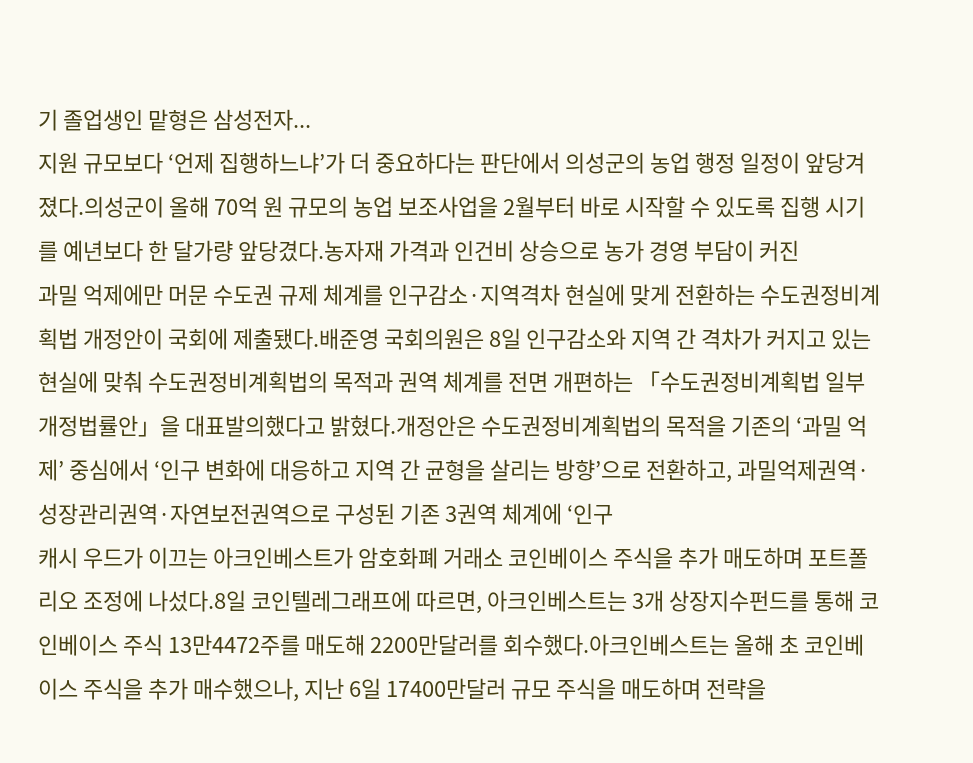기 졸업생인 맡형은 삼성전자...
지원 규모보다 ‘언제 집행하느냐’가 더 중요하다는 판단에서 의성군의 농업 행정 일정이 앞당겨졌다.의성군이 올해 70억 원 규모의 농업 보조사업을 2월부터 바로 시작할 수 있도록 집행 시기를 예년보다 한 달가량 앞당겼다.농자재 가격과 인건비 상승으로 농가 경영 부담이 커진
과밀 억제에만 머문 수도권 규제 체계를 인구감소·지역격차 현실에 맞게 전환하는 수도권정비계획법 개정안이 국회에 제출됐다.배준영 국회의원은 8일 인구감소와 지역 간 격차가 커지고 있는 현실에 맞춰 수도권정비계획법의 목적과 권역 체계를 전면 개편하는 「수도권정비계획법 일부개정법률안」을 대표발의했다고 밝혔다.개정안은 수도권정비계획법의 목적을 기존의 ‘과밀 억제’ 중심에서 ‘인구 변화에 대응하고 지역 간 균형을 살리는 방향’으로 전환하고, 과밀억제권역·성장관리권역·자연보전권역으로 구성된 기존 3권역 체계에 ‘인구
캐시 우드가 이끄는 아크인베스트가 암호화폐 거래소 코인베이스 주식을 추가 매도하며 포트폴리오 조정에 나섰다.8일 코인텔레그래프에 따르면, 아크인베스트는 3개 상장지수펀드를 통해 코인베이스 주식 13만4472주를 매도해 2200만달러를 회수했다.아크인베스트는 올해 초 코인베이스 주식을 추가 매수했으나, 지난 6일 17400만달러 규모 주식을 매도하며 전략을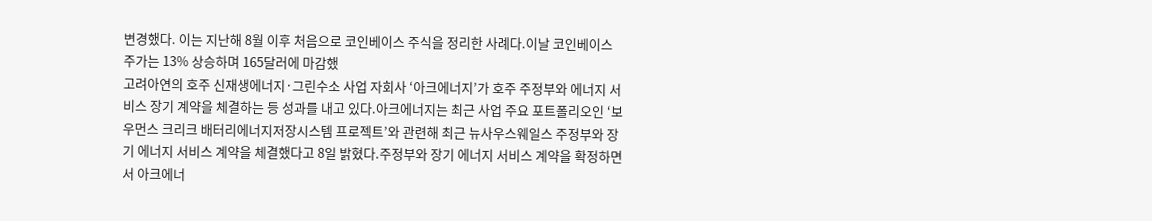변경했다. 이는 지난해 8월 이후 처음으로 코인베이스 주식을 정리한 사례다.이날 코인베이스 주가는 13% 상승하며 165달러에 마감했
고려아연의 호주 신재생에너지·그린수소 사업 자회사 ‘아크에너지’가 호주 주정부와 에너지 서비스 장기 계약을 체결하는 등 성과를 내고 있다.아크에너지는 최근 사업 주요 포트폴리오인 ‘보우먼스 크리크 배터리에너지저장시스템 프로젝트’와 관련해 최근 뉴사우스웨일스 주정부와 장기 에너지 서비스 계약을 체결했다고 8일 밝혔다.주정부와 장기 에너지 서비스 계약을 확정하면서 아크에너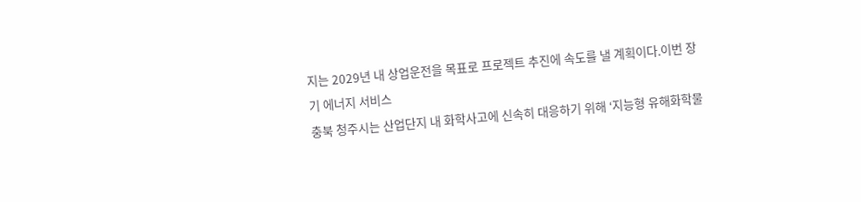지는 2029년 내 상업운전을 목표로 프로젝트 추진에 속도를 낼 계획이다.이번 장기 에너지 서비스
충북 청주시는 산업단지 내 화학사고에 신속히 대응하기 위해 ‘지능형 유해화학물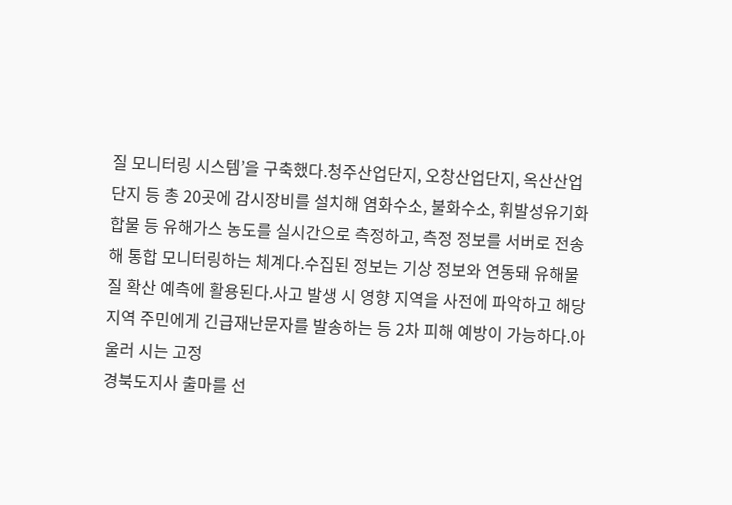질 모니터링 시스템’을 구축했다.청주산업단지, 오창산업단지, 옥산산업단지 등 총 20곳에 감시장비를 설치해 염화수소, 불화수소, 휘발성유기화합물 등 유해가스 농도를 실시간으로 측정하고, 측정 정보를 서버로 전송해 통합 모니터링하는 체계다.수집된 정보는 기상 정보와 연동돼 유해물질 확산 예측에 활용된다.사고 발생 시 영향 지역을 사전에 파악하고 해당 지역 주민에게 긴급재난문자를 발송하는 등 2차 피해 예방이 가능하다.아울러 시는 고정
경북도지사 출마를 선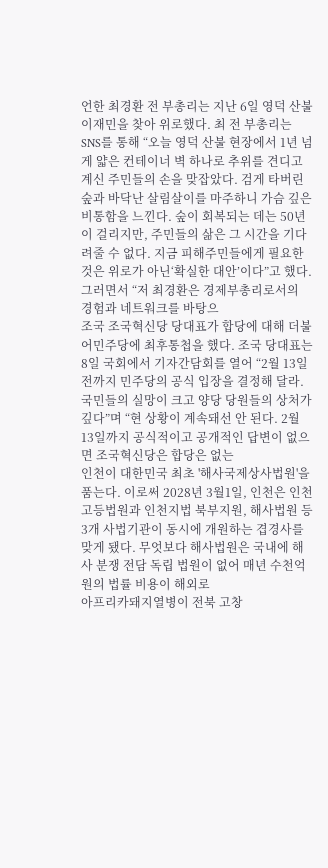언한 최경환 전 부총리는 지난 6일 영덕 산불 이재민을 찾아 위로했다. 최 전 부총리는 SNS를 통해 “오늘 영덕 산불 현장에서 1년 넘게 얇은 컨테이너 벽 하나로 추위를 견디고 계신 주민들의 손을 맞잡았다. 검게 타버린 숲과 바닥난 살림살이를 마주하니 가슴 깊은 비통함을 느낀다. 숲이 회복되는 데는 50년이 걸리지만, 주민들의 삶은 그 시간을 기다려줄 수 없다. 지금 피해주민들에게 필요한 것은 위로가 아닌‘확실한 대안’이다”고 했다. 그러면서 “저 최경환은 경제부총리로서의 경험과 네트워크를 바탕으
조국 조국혁신당 당대표가 합당에 대해 더불어민주당에 최후통첩을 했다. 조국 당대표는 8일 국회에서 기자간담회를 열어 “2월 13일 전까지 민주당의 공식 입장을 결정해 달라. 국민들의 실망이 크고 양당 당원들의 상처가 깊다”며 “현 상황이 계속돼선 안 된다. 2월 13일까지 공식적이고 공개적인 답변이 없으면 조국혁신당은 합당은 없는
인천이 대한민국 최초 '해사국제상사법원'을 품는다. 이로써 2028년 3월1일, 인천은 인천고등법원과 인천지법 북부지원, 해사법원 등 3개 사법기관이 동시에 개원하는 겹경사를 맞게 됐다. 무엇보다 해사법원은 국내에 해사 분쟁 전담 독립 법원이 없어 매년 수천억원의 법률 비용이 해외로
아프리카돼지열병이 전북 고창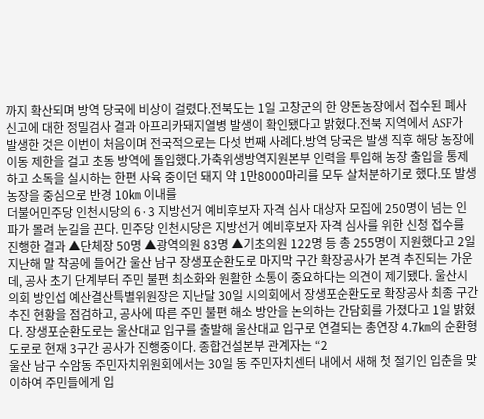까지 확산되며 방역 당국에 비상이 걸렸다.전북도는 1일 고창군의 한 양돈농장에서 접수된 폐사 신고에 대한 정밀검사 결과 아프리카돼지열병 발생이 확인됐다고 밝혔다.전북 지역에서 ASF가 발생한 것은 이번이 처음이며 전국적으로는 다섯 번째 사례다.방역 당국은 발생 직후 해당 농장에 이동 제한을 걸고 초동 방역에 돌입했다.가축위생방역지원본부 인력을 투입해 농장 출입을 통제하고 소독을 실시하는 한편 사육 중이던 돼지 약 1만8000마리를 모두 살처분하기로 했다.또 발생 농장을 중심으로 반경 10㎞ 이내를
더불어민주당 인천시당의 6·3 지방선거 예비후보자 자격 심사 대상자 모집에 250명이 넘는 인파가 몰려 눈길을 끈다. 민주당 인천시당은 지방선거 예비후보자 자격 심사를 위한 신청 접수를 진행한 결과 ▲단체장 50명 ▲광역의원 83명 ▲기초의원 122명 등 총 255명이 지원했다고 2일
지난해 말 착공에 들어간 울산 남구 장생포순환도로 마지막 구간 확장공사가 본격 추진되는 가운데, 공사 초기 단계부터 주민 불편 최소화와 원활한 소통이 중요하다는 의견이 제기됐다. 울산시의회 방인섭 예산결산특별위원장은 지난달 30일 시의회에서 장생포순환도로 확장공사 최종 구간 추진 현황을 점검하고, 공사에 따른 주민 불편 해소 방안을 논의하는 간담회를 가졌다고 1일 밝혔다. 장생포순환도로는 울산대교 입구를 출발해 울산대교 입구로 연결되는 총연장 4.7㎞의 순환형 도로로 현재 3구간 공사가 진행중이다. 종합건설본부 관계자는 “2
울산 남구 수암동 주민자치위원회에서는 30일 동 주민자치센터 내에서 새해 첫 절기인 입춘을 맞이하여 주민들에게 입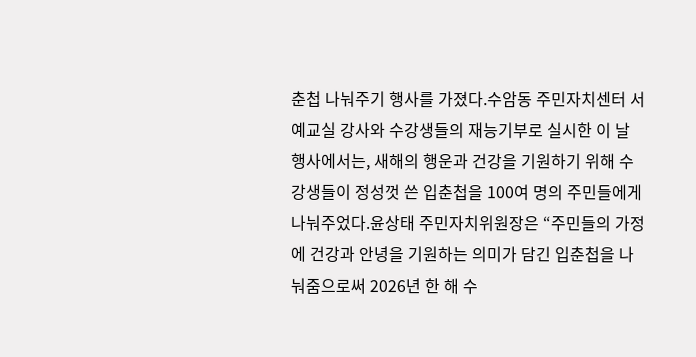춘첩 나눠주기 행사를 가졌다.수암동 주민자치센터 서예교실 강사와 수강생들의 재능기부로 실시한 이 날 행사에서는, 새해의 행운과 건강을 기원하기 위해 수강생들이 정성껏 쓴 입춘첩을 100여 명의 주민들에게 나눠주었다.윤상태 주민자치위원장은 “주민들의 가정에 건강과 안녕을 기원하는 의미가 담긴 입춘첩을 나눠줌으로써 2026년 한 해 수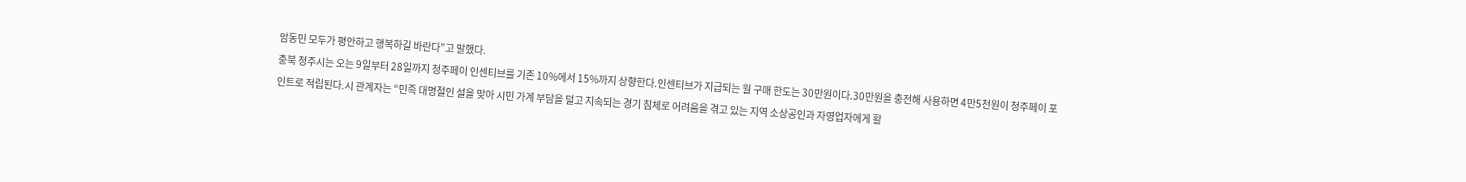암동민 모두가 평안하고 행복하길 바란다”고 말했다.
충북 청주시는 오는 9일부터 28일까지 청주페이 인센티브를 기존 10%에서 15%까지 상향한다.인센티브가 지급되는 월 구매 한도는 30만원이다.30만원을 충전해 사용하면 4만5천원이 청주페이 포인트로 적립된다.시 관계자는 “민족 대명절인 설을 맞아 시민 가계 부담을 덜고 지속되는 경기 침체로 어려움을 겪고 있는 지역 소상공인과 자영업자에게 활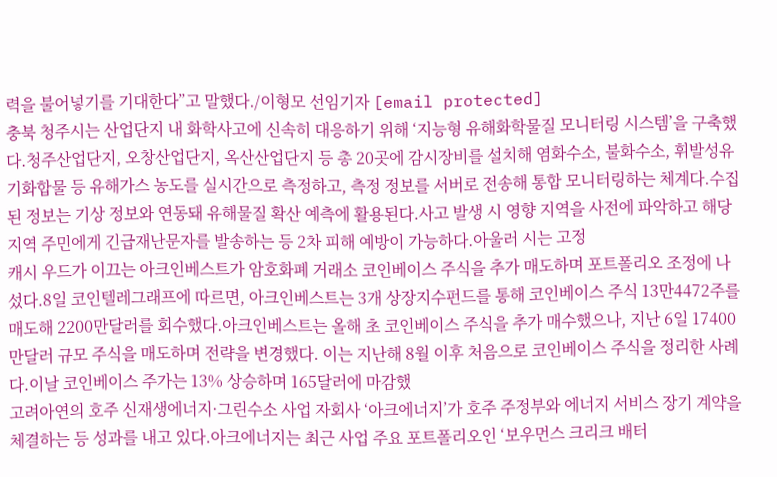력을 불어넣기를 기대한다”고 말했다./이형모 선임기자 [email protected]
충북 청주시는 산업단지 내 화학사고에 신속히 대응하기 위해 ‘지능형 유해화학물질 모니터링 시스템’을 구축했다.청주산업단지, 오창산업단지, 옥산산업단지 등 총 20곳에 감시장비를 설치해 염화수소, 불화수소, 휘발성유기화합물 등 유해가스 농도를 실시간으로 측정하고, 측정 정보를 서버로 전송해 통합 모니터링하는 체계다.수집된 정보는 기상 정보와 연동돼 유해물질 확산 예측에 활용된다.사고 발생 시 영향 지역을 사전에 파악하고 해당 지역 주민에게 긴급재난문자를 발송하는 등 2차 피해 예방이 가능하다.아울러 시는 고정
캐시 우드가 이끄는 아크인베스트가 암호화폐 거래소 코인베이스 주식을 추가 매도하며 포트폴리오 조정에 나섰다.8일 코인텔레그래프에 따르면, 아크인베스트는 3개 상장지수펀드를 통해 코인베이스 주식 13만4472주를 매도해 2200만달러를 회수했다.아크인베스트는 올해 초 코인베이스 주식을 추가 매수했으나, 지난 6일 17400만달러 규모 주식을 매도하며 전략을 변경했다. 이는 지난해 8월 이후 처음으로 코인베이스 주식을 정리한 사례다.이날 코인베이스 주가는 13% 상승하며 165달러에 마감했
고려아연의 호주 신재생에너지·그린수소 사업 자회사 ‘아크에너지’가 호주 주정부와 에너지 서비스 장기 계약을 체결하는 등 성과를 내고 있다.아크에너지는 최근 사업 주요 포트폴리오인 ‘보우먼스 크리크 배터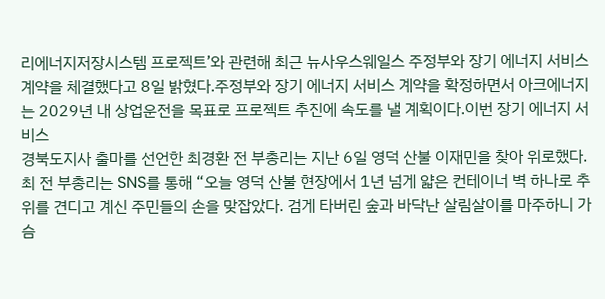리에너지저장시스템 프로젝트’와 관련해 최근 뉴사우스웨일스 주정부와 장기 에너지 서비스 계약을 체결했다고 8일 밝혔다.주정부와 장기 에너지 서비스 계약을 확정하면서 아크에너지는 2029년 내 상업운전을 목표로 프로젝트 추진에 속도를 낼 계획이다.이번 장기 에너지 서비스
경북도지사 출마를 선언한 최경환 전 부총리는 지난 6일 영덕 산불 이재민을 찾아 위로했다. 최 전 부총리는 SNS를 통해 “오늘 영덕 산불 현장에서 1년 넘게 얇은 컨테이너 벽 하나로 추위를 견디고 계신 주민들의 손을 맞잡았다. 검게 타버린 숲과 바닥난 살림살이를 마주하니 가슴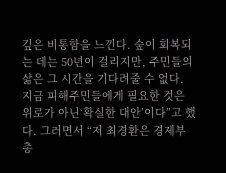깊은 비통함을 느낀다. 숲이 회복되는 데는 50년이 걸리지만, 주민들의 삶은 그 시간을 기다려줄 수 없다. 지금 피해주민들에게 필요한 것은 위로가 아닌‘확실한 대안’이다”고 했다. 그러면서 “저 최경환은 경제부총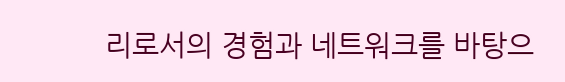리로서의 경험과 네트워크를 바탕으